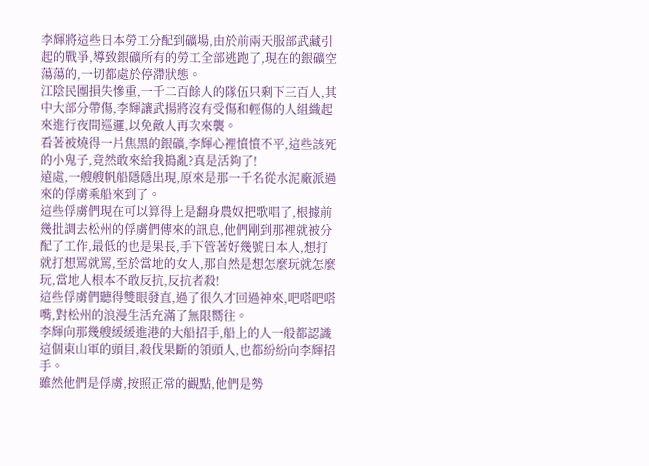李輝將這些日本勞工分配到礦場,由於前兩天服部武藏引起的戰爭,導致銀礦所有的勞工全部逃跑了,現在的銀礦空蕩蕩的,一切都處於停滯狀態。
江陰民團損失慘重,一千二百餘人的隊伍只剩下三百人,其中大部分帶傷,李輝讓武揚將沒有受傷和輕傷的人組織起來進行夜間巡邏,以免敵人再次來襲。
看著被燒得一片焦黑的銀礦,李輝心裡憤憤不平,這些該死的小鬼子,竟然敢來給我搗亂?真是活夠了!
遠處,一艘艘帆船隱隱出現,原來是那一千名從水泥廠派過來的俘虜乘船來到了。
這些俘虜們現在可以算得上是翻身農奴把歌唱了,根據前幾批調去松州的俘虜們傳來的訊息,他們剛到那裡就被分配了工作,最低的也是果長,手下管著好幾號日本人,想打就打想罵就罵,至於當地的女人,那自然是想怎麼玩就怎麼玩,當地人根本不敢反抗,反抗者殺!
這些俘虜們聽得雙眼發直,過了很久才回過神來,吧嗒吧嗒嘴,對松州的浪漫生活充滿了無限嚮往。
李輝向那幾艘緩緩進港的大船招手,船上的人一般都認識這個東山軍的頭目,殺伐果斷的領頭人,也都紛紛向李輝招手。
雖然他們是俘虜,按照正常的觀點,他們是勢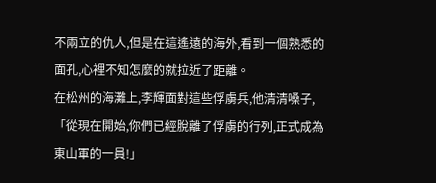不兩立的仇人,但是在這遙遠的海外,看到一個熟悉的面孔,心裡不知怎麼的就拉近了距離。
在松州的海灘上,李輝面對這些俘虜兵,他清清嗓子,「從現在開始,你們已經脫離了俘虜的行列,正式成為東山軍的一員!」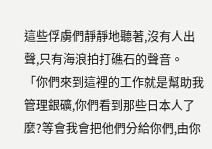這些俘虜們靜靜地聽著,沒有人出聲,只有海浪拍打礁石的聲音。
「你們來到這裡的工作就是幫助我管理銀礦,你們看到那些日本人了麼?等會我會把他們分給你們,由你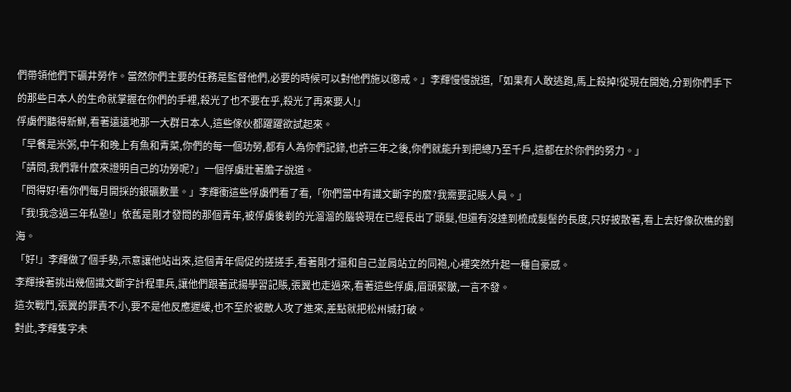們帶領他們下礦井勞作。當然你們主要的任務是監督他們,必要的時候可以對他們施以懲戒。」李輝慢慢說道,「如果有人敢逃跑,馬上殺掉!從現在開始,分到你們手下的那些日本人的生命就掌握在你們的手裡,殺光了也不要在乎,殺光了再來要人!」
俘虜們聽得新鮮,看著遠遠地那一大群日本人,這些傢伙都躍躍欲試起來。
「早餐是米粥,中午和晚上有魚和青菜,你們的每一個功勞,都有人為你們記錄,也許三年之後,你們就能升到把總乃至千戶,這都在於你們的努力。」
「請問,我們靠什麼來證明自己的功勞呢?」一個俘虜壯著膽子說道。
「問得好!看你們每月開採的銀礦數量。」李輝衝這些俘虜們看了看,「你們當中有識文斷字的麼?我需要記賬人員。」
「我!我念過三年私塾!」依舊是剛才發問的那個青年,被俘虜後剃的光溜溜的腦袋現在已經長出了頭髮,但還有沒達到梳成髮髻的長度,只好披散著,看上去好像砍樵的劉海。
「好!」李輝做了個手勢,示意讓他站出來,這個青年侷促的搓搓手,看著剛才還和自己並肩站立的同袍,心裡突然升起一種自豪感。
李輝接著挑出幾個識文斷字計程車兵,讓他們跟著武揚學習記賬,張翼也走過來,看著這些俘虜,眉頭緊皺,一言不發。
這次戰鬥,張翼的罪責不小,要不是他反應遲緩,也不至於被敵人攻了進來,差點就把松州城打破。
對此,李輝隻字未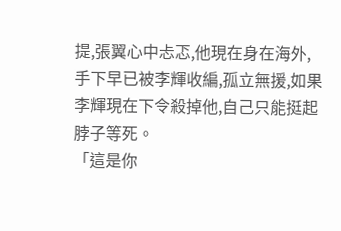提,張翼心中忐忑,他現在身在海外,手下早已被李輝收編,孤立無援,如果李輝現在下令殺掉他,自己只能挺起脖子等死。
「這是你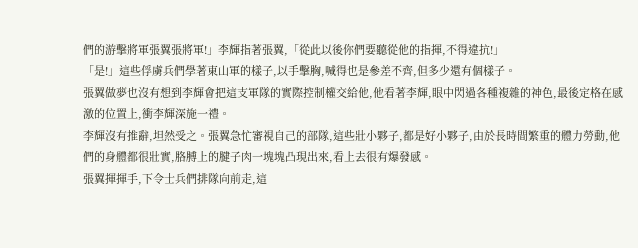們的游擊將軍張翼張將軍!」李輝指著張翼,「從此以後你們要聽從他的指揮,不得違抗!」
「是!」這些俘虜兵們學著東山軍的樣子,以手擊胸,喊得也是參差不齊,但多少還有個樣子。
張翼做夢也沒有想到李輝會把這支軍隊的實際控制權交給他,他看著李輝,眼中閃過各種複雜的神色,最後定格在感激的位置上,衝李輝深施一禮。
李輝沒有推辭,坦然受之。張翼急忙審視自己的部隊,這些壯小夥子,都是好小夥子,由於長時間繁重的體力勞動,他們的身體都很壯實,胳膊上的腱子肉一塊塊凸現出來,看上去很有爆發感。
張翼揮揮手,下令士兵們排隊向前走,這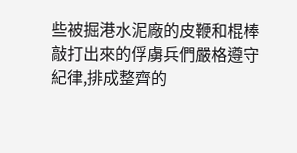些被掘港水泥廠的皮鞭和棍棒敲打出來的俘虜兵們嚴格遵守紀律,排成整齊的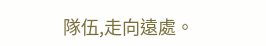隊伍,走向遠處。